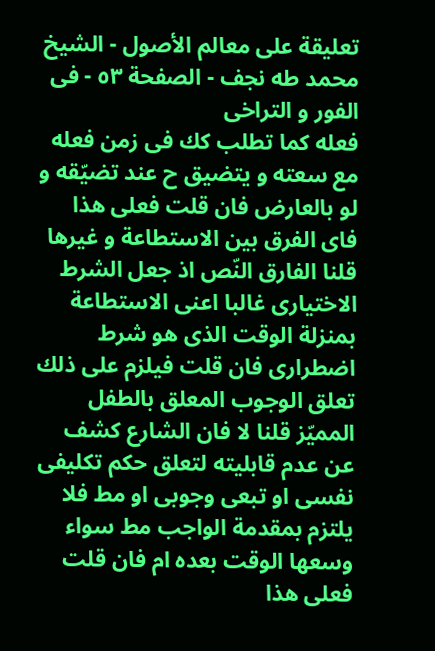تعليقة على معالم الأصول - الشيخ محمد طه نجف - الصفحة ٥٣ - فى الفور و التراخى
فعله كما تطلب كك فى زمن فعله مع سعته و يتضيق ح عند تضيّقه و لو بالعارض فان قلت فعلى هذا فاى الفرق بين الاستطاعة و غيرها قلنا الفارق النّص اذ جعل الشرط الاختيارى غالبا اعنى الاستطاعة بمنزلة الوقت الذى هو شرط اضطرارى فان قلت فيلزم على ذلك تعلق الوجوب المعلق بالطفل المميّز قلنا لا فان الشارع كشف عن عدم قابليته لتعلق حكم تكليفى نفسى او تبعى وجوبى او مط فلا يلتزم بمقدمة الواجب مط سواء وسعها الوقت بعده ام فان قلت فعلى هذا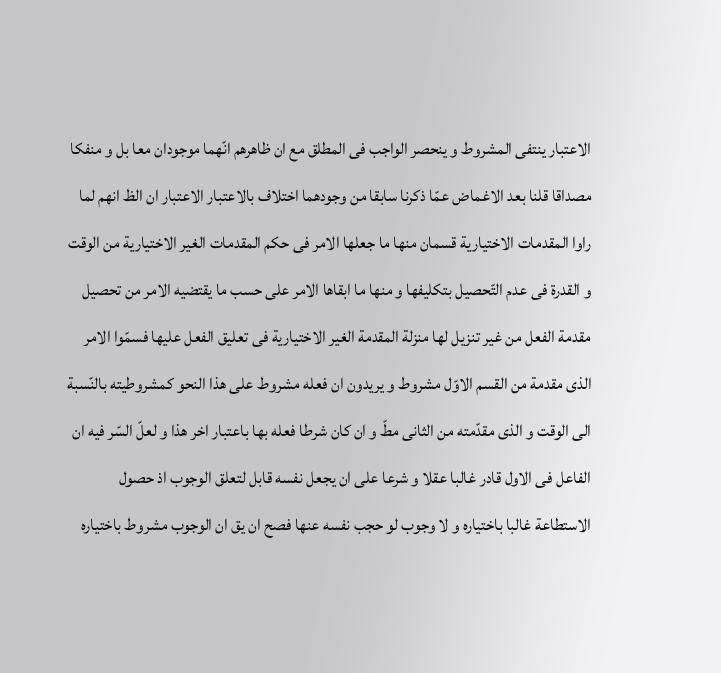الاعتبار ينتفى المشروط و ينحصر الواجب فى المطلق مع ان ظاهرهم انّهما موجودان معا بل و منفكا مصداقا قلنا بعد الاغماض عمّا ذكرنا سابقا من وجودهما اختلاف بالاعتبار الاعتبار ان الظ انهم لما راوا المقدمات الاختيارية قسمان منها ما جعلها الامر فى حكم المقدمات الغير الاختيارية من الوقت و القدرة فى عدم التّحصيل بتكليفها و منها ما ابقاها الامر على حسب ما يقتضيه الامر من تحصيل مقدمة الفعل من غير تنزيل لها منزلة المقدمة الغير الاختيارية فى تعليق الفعل عليها فسمّوا الامر الذى مقدمة من القسم الاوّل مشروط و يريدون ان فعله مشروط على هذا النحو كمشروطيته بالنّسبة الى الوقت و الذى مقدّمته من الثانى مطّ و ان كان شرطا فعله بها باعتبار اخر هذا و لعلّ السّر فيه ان الفاعل فى الاول قادر غالبا عقلا و شرعا على ان يجعل نفسه قابل لتعلق الوجوب اذ حصول الاستطاعة غالبا باختياره و لا وجوب لو حجب نفسه عنها فصح ان يق ان الوجوب مشروط باختياره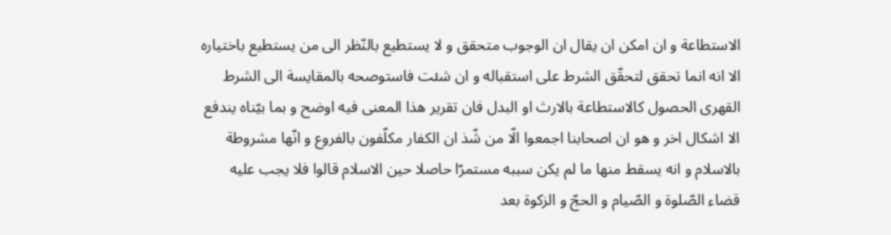الاستطاعة و ان امكن ان يقال ان الوجوب متحقق و لا يستطيع بالنّظر الى من يستطيع باختياره الا انه انما تحقق لتحقّق الشرط على استقباله و ان شئت فاستوصحه بالمقايسة الى الشرط القهرى الحصول كالاستطاعة بالارث او البدل فان تقرير هذا المعنى فيه اوضح و بما بيّناه يندفع الا اشكال اخر و هو ان اصحابنا اجمعوا الّا من شّذ ان الكفار مكلّفون بالفروع و انّها مشروطة بالاسلام و انه يسقط منها ما لم يكن سببه مستمرّا حاصلا حين الاسلام قالوا فلا يجب عليه قضاء الصّلوة و الصّيام و الحجّ و الزكوة بعد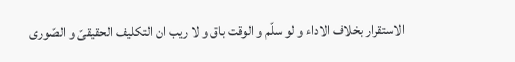الاستقرار بخلاف الاداء و لو سلّم و الوقت باق و لا ريب ان التكليف الحقيقىّ و الصّورى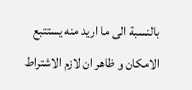بالنسبة الى ما اريد منه يستتبع الامكان و ظاهر ان لازم الاشتراط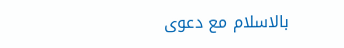بالاسلام مع دعوى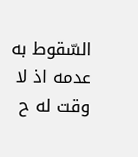السّقوط به عدمه اذ لا وقت له ح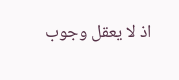اذ لا يعقل وجوب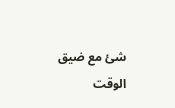شئ مع ضيق الوقت